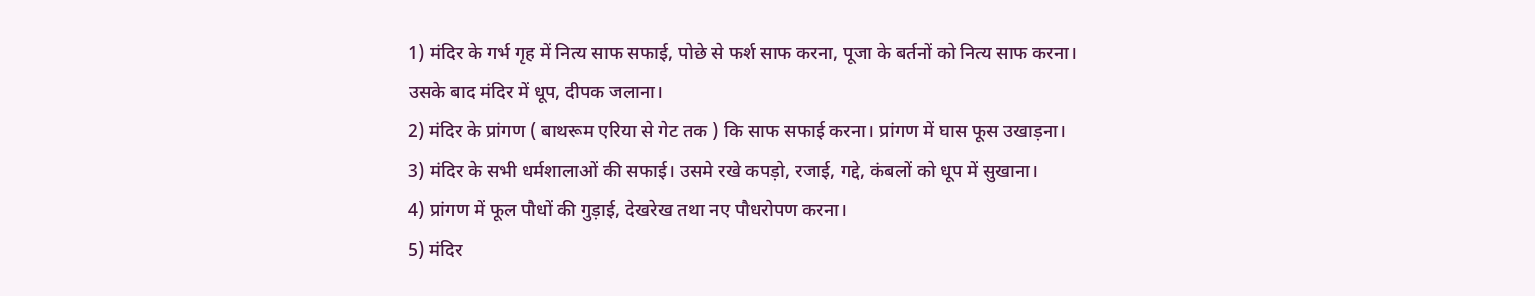1) मंदिर के गर्भ गृह में नित्य साफ सफाई, पोछे से फर्श साफ करना, पूजा के बर्तनों को नित्य साफ करना। उसके बाद मंदिर में धूप, दीपक जलाना।
2) मंदिर के प्रांगण ( बाथरूम एरिया से गेट तक ) कि साफ सफाई करना। प्रांगण में घास फूस उखाड़ना।
3) मंदिर के सभी धर्मशालाओं की सफाई। उसमे रखे कपड़ो, रजाई, गद्दे, कंबलों को धूप में सुखाना।
4) प्रांगण में फूल पौधों की गुड़ाई, देखरेख तथा नए पौधरोपण करना।
5) मंदिर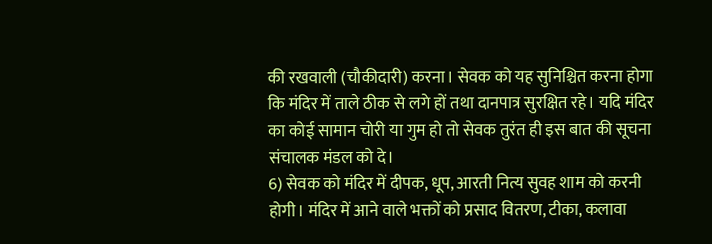की रखवाली (चौकीदारी) करना। सेवक को यह सुनिश्चित करना होगा कि मंदिर में ताले ठीक से लगे हों तथा दानपात्र सुरक्षित रहे। यदि मंदिर का कोई सामान चोरी या गुम हो तो सेवक तुरंत ही इस बात की सूचना संचालक मंडल को दे।
6) सेवक को मंदिर में दीपक, धूप, आरती नित्य सुवह शाम को करनी होगी। मंदिर में आने वाले भक्तों को प्रसाद वितरण, टीका, कलावा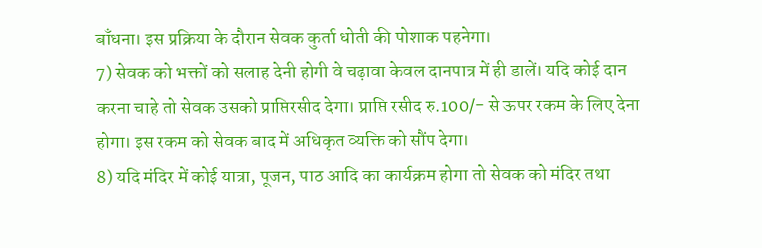बाँधना। इस प्रक्रिया के दौरान सेवक कुर्ता धोती की पोशाक पहनेगा।
7) सेवक को भक्तों को सलाह देनी होगी वे चढ़ावा केवल दानपात्र में ही डालें। यदि कोई दान करना चाहे तो सेवक उसको प्राप्तिरसीद देगा। प्राप्ति रसीद रु.100/- से ऊपर रकम के लिए देना होगा। इस रकम को सेवक बाद में अधिकृत व्यक्ति को सौंप देगा।
8) यदि मंदिर में कोई यात्रा, पूजन, पाठ आदि का कार्यक्रम होगा तो सेवक को मंदिर तथा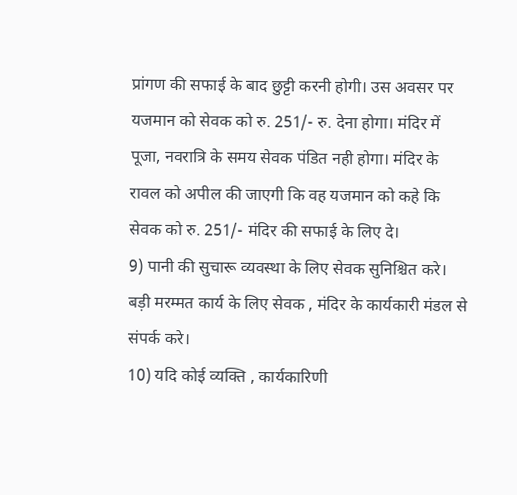प्रांगण की सफाई के बाद छुट्टी करनी होगी। उस अवसर पर यजमान को सेवक को रु. 251/- रु. देना होगा। मंदिर में पूजा, नवरात्रि के समय सेवक पंडित नही होगा। मंदिर के रावल को अपील की जाएगी कि वह यजमान को कहे कि सेवक को रु. 251/- मंदिर की सफाई के लिए दे।
9) पानी की सुचारू व्यवस्था के लिए सेवक सुनिश्चित करे। बड़ी मरम्मत कार्य के लिए सेवक , मंदिर के कार्यकारी मंडल से संपर्क करे।
10) यदि कोई व्यक्ति , कार्यकारिणी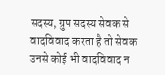सदस्य, ग्रुप सदस्य सेवक से वादविवाद करता है तो सेवक उनसे कोई भी वादविवाद न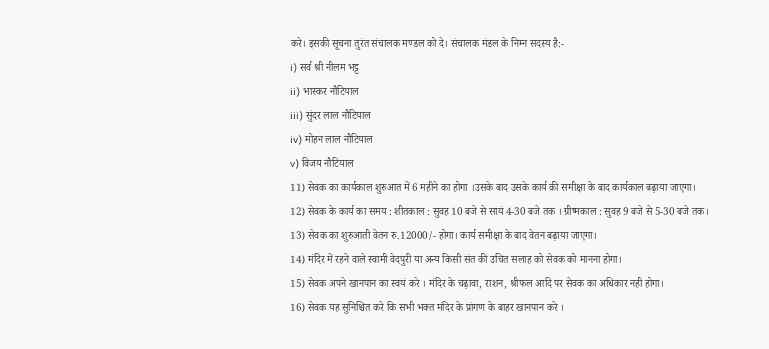करे। इसकी सूचना तुरंत संचालक मण्डल को दे। संचालक मंडल के निम्न सदस्य है:-
i) सर्व श्री नीलम भट्ट
ii) भास्कर नौटियाल
iii) सुंदर लाल नौटियाल
iv) मोहन लाल नौटियाल
v) विजय नौटियाल
11) सेवक का कार्यकाल शुरुआत में 6 महीने का होगा ।उसके बाद उसके कार्य की समीक्षा के बाद कार्यकाल बढ़ाया जाएगा।
12) सेवक के कार्य का समय : शीतकाल : सुवह 10 बजे से सायं 4-30 बजे तक । ग्रीष्मकाल : सुवह 9 बजे से 5-30 बजे तक।
13) सेवक का शुरुआती वेतन रु.12000/- होगा। कार्य समीक्षा के बाद वेतन बढ़ाया जाएगा।
14) मंदिर में रहने वाले स्वामी वेदपुरी या अन्य किसी संत की उचित सलाह को सेवक को मानना होगा।
15) सेवक अपने खानपान का स्वयं करे । मंदिर के चढ़ावा, राशन, श्रीफल आदि पर सेवक का अधिकार नही होगा।
16) सेवक यह सुनिश्चित करे कि सभी भक्त मंदिर के प्रांगण के बाहर खानपान करे ।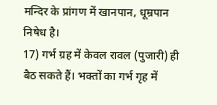मन्दिर के प्रांगण में खानपान, धूम्रपान निषेध है।
17) गर्भ ग्रह में केवल रावल (पुजारी) ही बैठ सकते हैं। भक्तों का गर्भ गृह में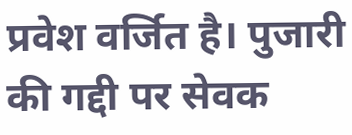प्रवेश वर्जित है। पुजारी की गद्दी पर सेवक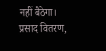नहीं बैठेगा। प्रसाद वितरण,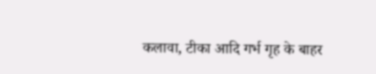कलावा, टीका आदि गर्भ गृह के बाहर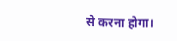से करना होगा।